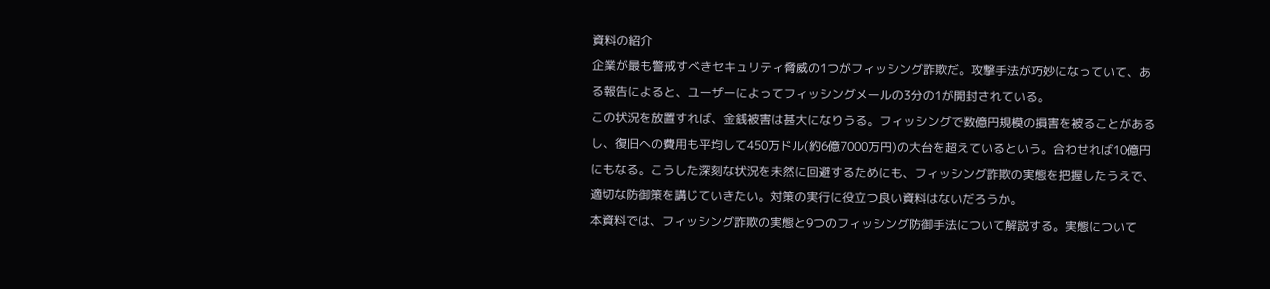資料の紹介
企業が最も警戒すべきセキュリティ脅威の1つがフィッシング詐欺だ。攻撃手法が巧妙になっていて、ある報告によると、ユーザーによってフィッシングメールの3分の1が開封されている。
この状況を放置すれば、金銭被害は甚大になりうる。フィッシングで数億円規模の損害を被ることがあるし、復旧への費用も平均して450万ドル(約6億7000万円)の大台を超えているという。合わせれば10億円にもなる。こうした深刻な状況を未然に回避するためにも、フィッシング詐欺の実態を把握したうえで、適切な防御策を講じていきたい。対策の実行に役立つ良い資料はないだろうか。
本資料では、フィッシング詐欺の実態と9つのフィッシング防御手法について解説する。実態について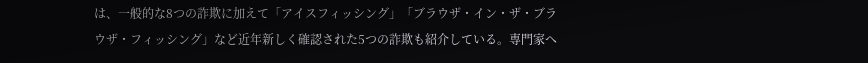は、一般的な8つの詐欺に加えて「アイスフィッシング」「ブラウザ・イン・ザ・ブラウザ・フィッシング」など近年新しく確認された5つの詐欺も紹介している。専門家へ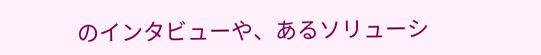のインタビューや、あるソリューシ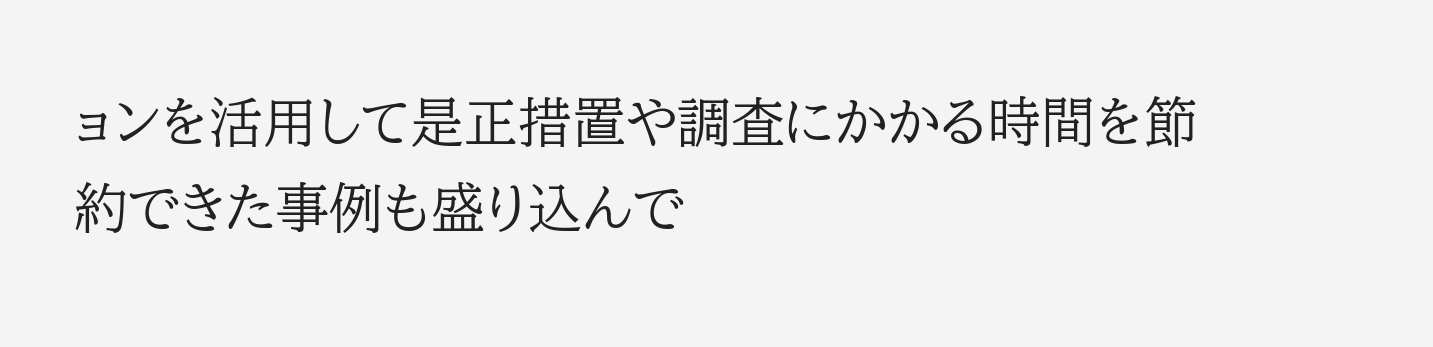ョンを活用して是正措置や調査にかかる時間を節約できた事例も盛り込んで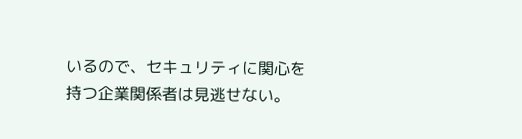いるので、セキュリティに関心を持つ企業関係者は見逃せない。